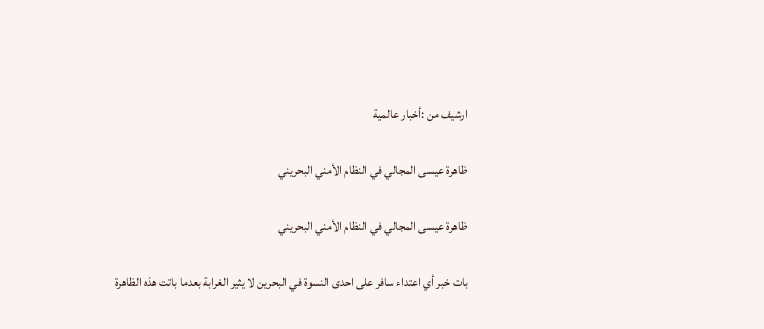ارشيف من :أخبار عالمية

ظاهرة عيسى المجالي في النظام الأمني البحريني

ظاهرة عيسى المجالي في النظام الأمني البحريني

بات خبر أي اعتداء سافر على احدى النسوة في البحرين لا يثير الغرابة بعدما باتت هذه الظاهرة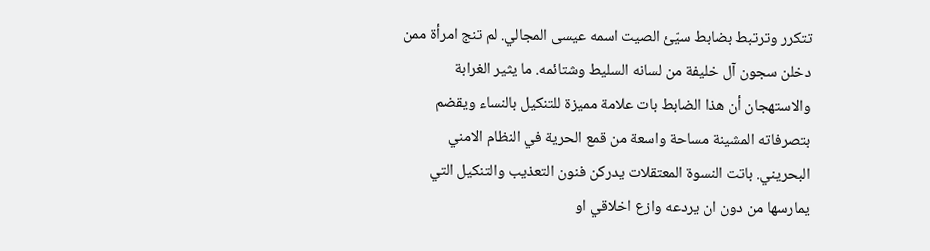تتكرر وترتبط بضابط سيّئ الصيت اسمه عيسى المجالي. لم تنج امرأة ممن دخلن سجون آل خليفة من لسانه السليط وشتائمه. ما يثير الغرابة والاستهجان أن هذا الضابط بات علامة مميزة للتنكيل بالنساء ويقضم بتصرفاته المشينة مساحة واسعة من قمع الحرية في النظام الامني البحريني. باتت النسوة المعتقلات يدركن فنون التعذيب والتنكيل التي يمارسها من دون ان يردعه وازع اخلاقي او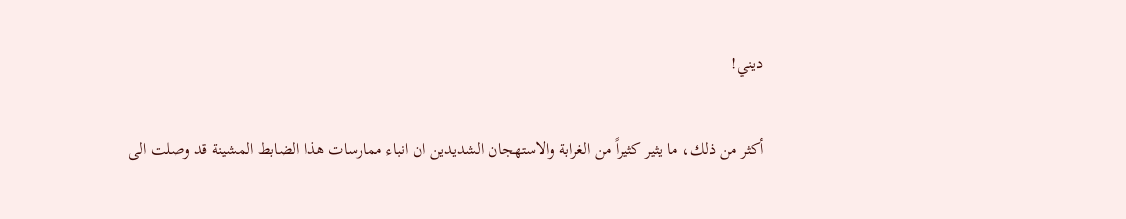ديني!

أكثر من ذلك، ما يثير كثيراً من الغرابة والاستهجان الشديدين ان انباء ممارسات هذا الضابط المشينة قد وصلت الى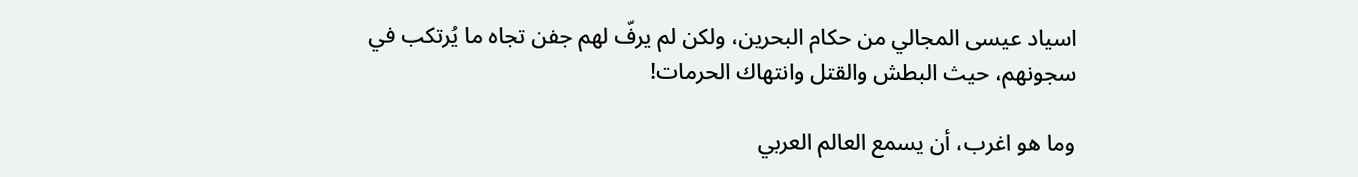اسياد عيسى المجالي من حكام البحرين، ولكن لم يرفّ لهم جفن تجاه ما يُرتكب في سجونهم، حيث البطش والقتل وانتهاك الحرمات!

وما هو اغرب، أن يسمع العالم العربي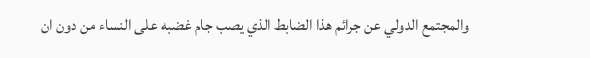والمجتمع الدولي عن جرائم هذا الضابط الذي يصب جام غضبه على النساء من دون ان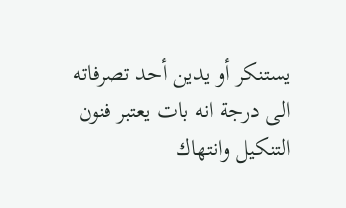يستنكر أو يدين أحد تصرفاته الى درجة انه بات يعتبر فنون التنكيل وانتهاك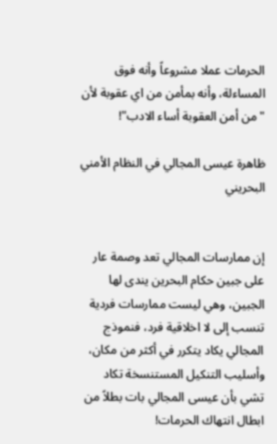الحرمات عملا مشروعاً وأنه فوق المساءلة، وأنه بمأمن من اي عقوبة لأن "من أمن العقوبة أساء الادب"!

ظاهرة عيسى المجالي في النظام الأمني البحريني


إن ممارسات المجالي تعد وصمة عار على جبين حكام البحرين يندى لها الجبين، وهي ليست ممارسات فردية تنسب إلى لا اخلاقية فرد، فنموذج المجالي يكاد يتكرر في أكثر من مكان، وأسليب التنكيل المستنسخة تكاد تشي بأن عيسى المجالي بات بطلاً من ابطال انتهاك الحرمات!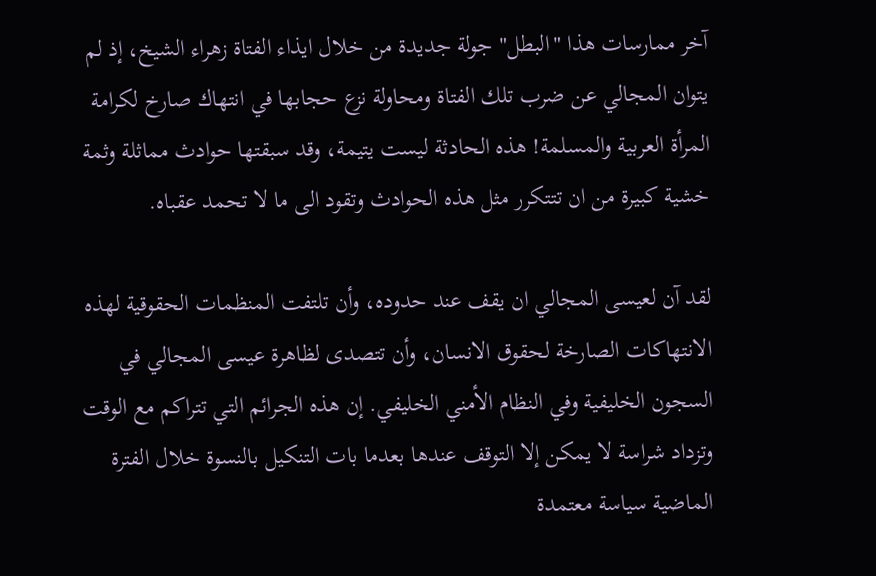آخر ممارسات هذا "البطل" جولة جديدة من خلال ايذاء الفتاة زهراء الشيخ، إذ لم يتوان المجالي عن ضرب تلك الفتاة ومحاولة نزع حجابها في انتهاك صارخ لكرامة المرأة العربية والمسلمة! هذه الحادثة ليست يتيمة، وقد سبقتها حوادث مماثلة وثمة خشية كبيرة من ان تتتكرر مثل هذه الحوادث وتقود الى ما لا تحمد عقباه.

لقد آن لعيسى المجالي ان يقف عند حدوده، وأن تلتفت المنظمات الحقوقية لهذه الانتهاكات الصارخة لحقوق الانسان، وأن تتصدى لظاهرة عيسى المجالي في السجون الخليفية وفي النظام الأمني الخليفي. إن هذه الجرائم التي تتراكم مع الوقت وتزداد شراسة لا يمكن إلا التوقف عندها بعدما بات التنكيل بالنسوة خلال الفترة الماضية سياسة معتمدة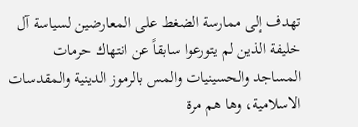تهدف إلى ممارسة الضغط على المعارضين لسياسة آل خليفة الذين لم يتورعوا سابقاً عن انتهاك حرمات المساجد والحسينيات والمس بالرموز الدينية والمقدسات الاسلامية، وها هم مرة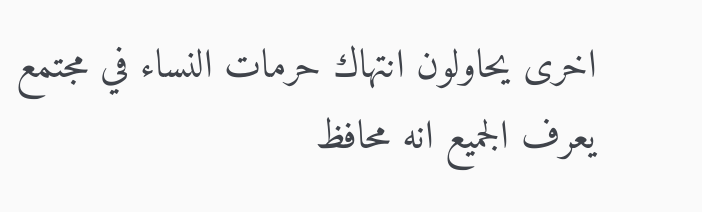اخرى يحاولون انتهاك حرمات النساء في مجتمع يعرف الجميع انه محافظ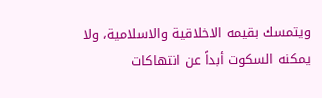ويتمسك بقيمه الاخلاقية والاسلامية، ولا يمكنه السكوت أبداً عن انتهاكات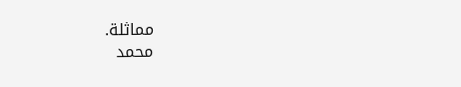مماثلة.
محمد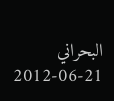البحراني
2012-06-21